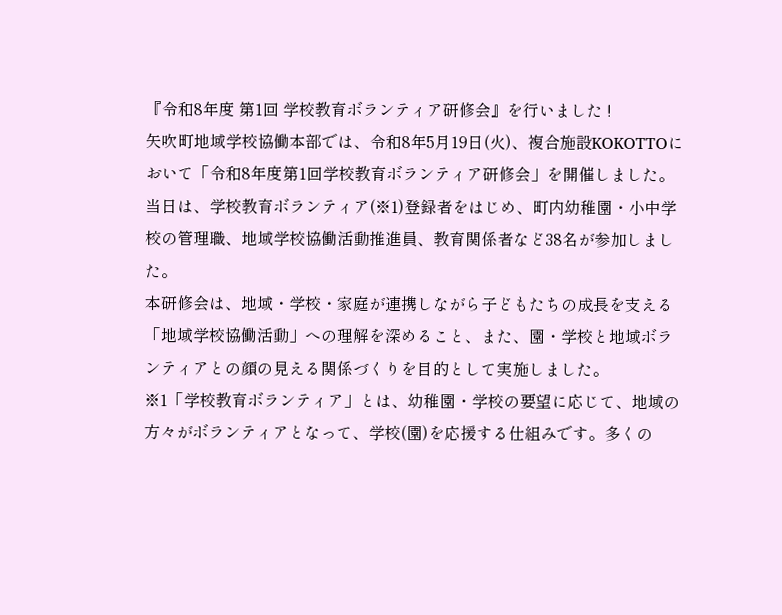『令和8年度 第1回 学校教育ボランティア研修会』を行いました !
矢吹町地域学校協働本部では、令和8年5月19日(火)、複合施設KOKOTTOにおいて「令和8年度第1回学校教育ボランティア研修会」を開催しました。
当日は、学校教育ボランティア(※1)登録者をはじめ、町内幼稚園・小中学校の管理職、地域学校協働活動推進員、教育関係者など38名が参加しました。
本研修会は、地域・学校・家庭が連携しながら子どもたちの成長を支える「地域学校協働活動」への理解を深めること、また、園・学校と地域ボランティアとの顔の見える関係づくりを目的として実施しました。
※1「学校教育ボランティア」とは、幼稚園・学校の要望に応じて、地域の方々がボランティアとなって、学校(園)を応援する仕組みです。多くの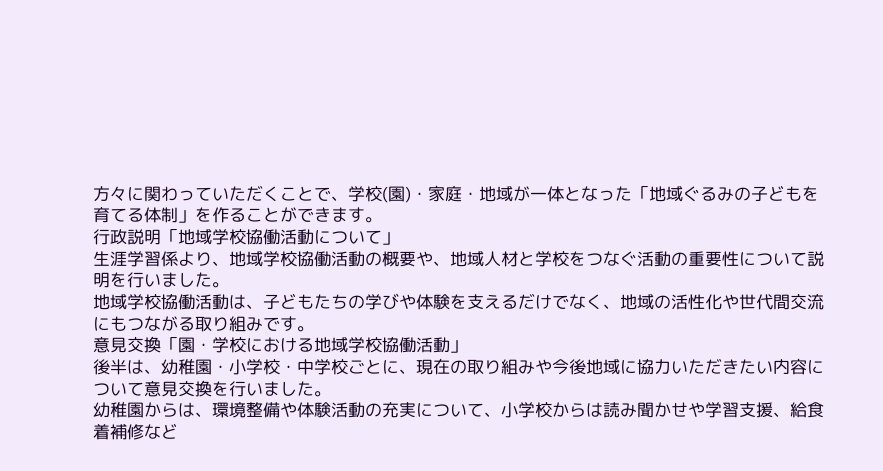方々に関わっていただくことで、学校(園)・家庭・地域が一体となった「地域ぐるみの子どもを育てる体制」を作ることができます。
行政説明「地域学校協働活動について」
生涯学習係より、地域学校協働活動の概要や、地域人材と学校をつなぐ活動の重要性について説明を行いました。
地域学校協働活動は、子どもたちの学びや体験を支えるだけでなく、地域の活性化や世代間交流にもつながる取り組みです。
意見交換「園・学校における地域学校協働活動」
後半は、幼稚園・小学校・中学校ごとに、現在の取り組みや今後地域に協力いただきたい内容について意見交換を行いました。
幼稚園からは、環境整備や体験活動の充実について、小学校からは読み聞かせや学習支援、給食着補修など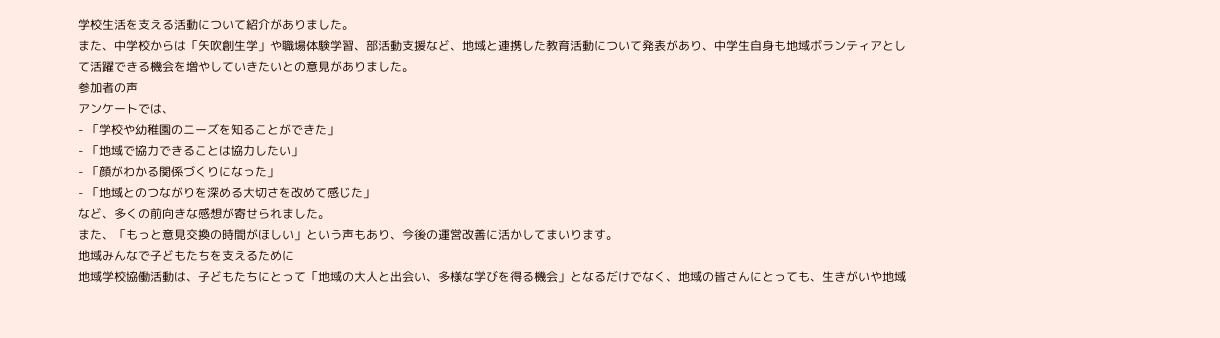学校生活を支える活動について紹介がありました。
また、中学校からは「矢吹創生学」や職場体験学習、部活動支援など、地域と連携した教育活動について発表があり、中学生自身も地域ボランティアとして活躍できる機会を増やしていきたいとの意見がありました。
参加者の声
アンケートでは、
- 「学校や幼稚園のニーズを知ることができた」
- 「地域で協力できることは協力したい」
- 「顔がわかる関係づくりになった」
- 「地域とのつながりを深める大切さを改めて感じた」
など、多くの前向きな感想が寄せられました。
また、「もっと意見交換の時間がほしい」という声もあり、今後の運営改善に活かしてまいります。
地域みんなで子どもたちを支えるために
地域学校協働活動は、子どもたちにとって「地域の大人と出会い、多様な学びを得る機会」となるだけでなく、地域の皆さんにとっても、生きがいや地域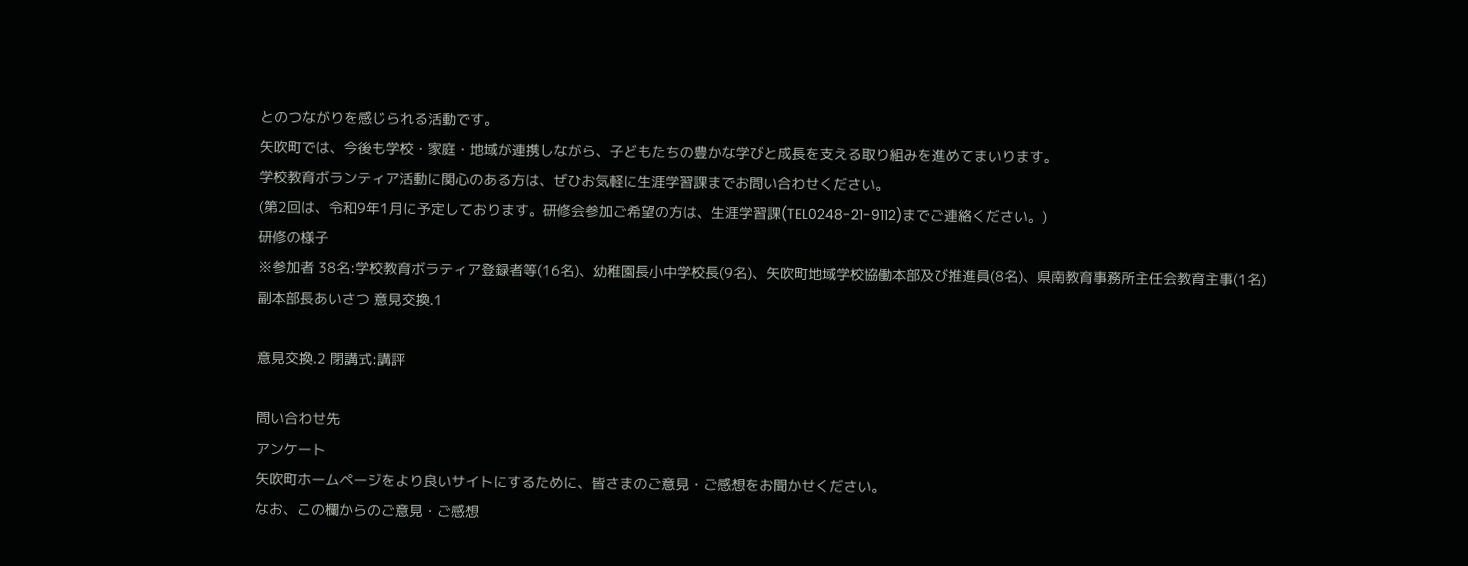とのつながりを感じられる活動です。
矢吹町では、今後も学校・家庭・地域が連携しながら、子どもたちの豊かな学びと成長を支える取り組みを進めてまいります。
学校教育ボランティア活動に関心のある方は、ぜひお気軽に生涯学習課までお問い合わせください。
(第2回は、令和9年1月に予定しております。研修会参加ご希望の方は、生涯学習課(TEL0248-21-9112)までご連絡ください。)
研修の様子
※参加者 38名:学校教育ボラティア登録者等(16名)、幼稚園長小中学校長(9名)、矢吹町地域学校協働本部及び推進員(8名)、県南教育事務所主任会教育主事(1名)
副本部長あいさつ 意見交換.1

意見交換.2 閉講式:講評

問い合わせ先
アンケート
矢吹町ホームページをより良いサイトにするために、皆さまのご意見・ご感想をお聞かせください。
なお、この欄からのご意見・ご感想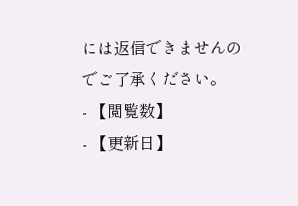には返信できませんのでご了承ください。
- 【閲覧数】
- 【更新日】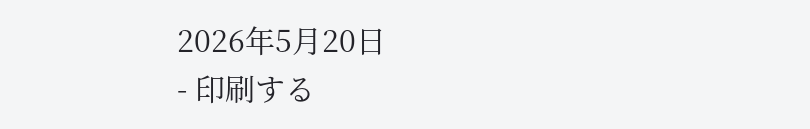2026年5月20日
- 印刷する